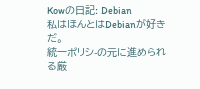Kowの日記: Debian
私はほんとはDebianが好きだ。
統一ポリシ-の元に進められる厳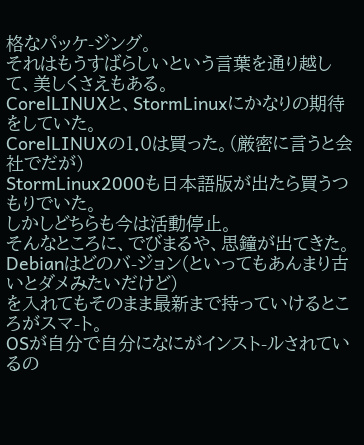格なパッケ-ジング。
それはもうすばらしいという言葉を通り越して、美しくさえもある。
CorelLINUXと、StormLinuxにかなりの期待をしていた。
CorelLINUXの1.0は買った。(厳密に言うと会社でだが)
StormLinux2000も日本語版が出たら買うつもりでいた。
しかしどちらも今は活動停止。
そんなところに、でびまるや、思鐘が出てきた。
Debianはどのバ-ジョン(といってもあんまり古いとダメみたいだけど)
を入れてもそのまま最新まで持っていけるところがスマ-ト。
OSが自分で自分になにがインスト-ルされているの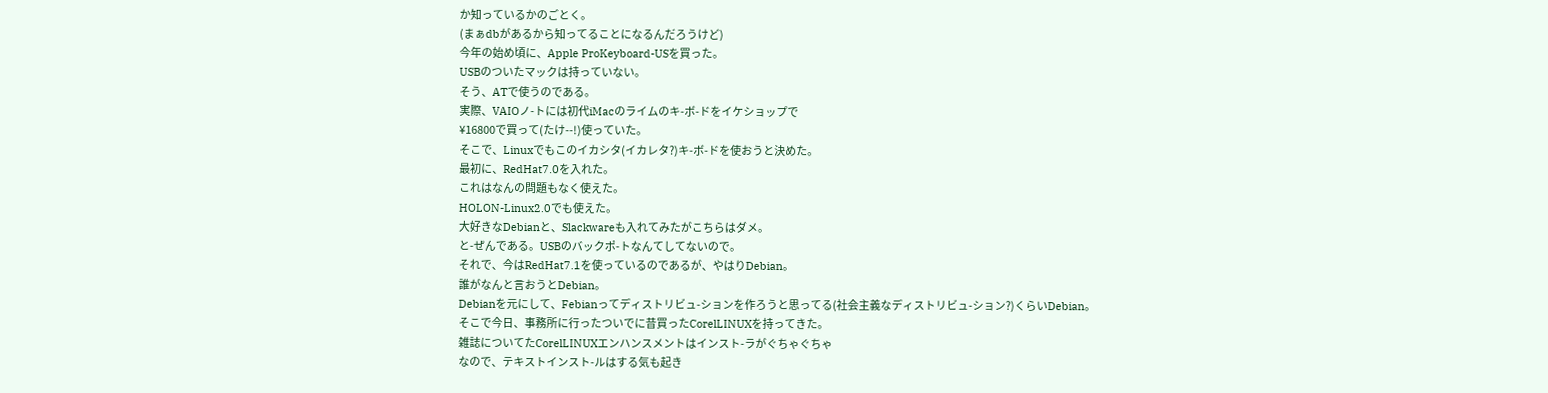か知っているかのごとく。
(まぁdbがあるから知ってることになるんだろうけど)
今年の始め頃に、Apple ProKeyboard-USを買った。
USBのついたマックは持っていない。
そう、ATで使うのである。
実際、VAIOノ-トには初代iMacのライムのキ-ボ-ドをイケショップで
¥16800で買って(たけ--!)使っていた。
そこで、Linuxでもこのイカシタ(イカレタ?)キ-ボ-ドを使おうと決めた。
最初に、RedHat7.0を入れた。
これはなんの問題もなく使えた。
HOLON-Linux2.0でも使えた。
大好きなDebianと、Slackwareも入れてみたがこちらはダメ。
と-ぜんである。USBのバックポ-トなんてしてないので。
それで、今はRedHat7.1を使っているのであるが、やはりDebian。
誰がなんと言おうとDebian。
Debianを元にして、Febianってディストリビュ-ションを作ろうと思ってる(社会主義なディストリビュ-ション?)くらいDebian。
そこで今日、事務所に行ったついでに昔買ったCorelLINUXを持ってきた。
雑誌についてたCorelLINUXエンハンスメントはインスト-ラがぐちゃぐちゃ
なので、テキストインスト-ルはする気も起き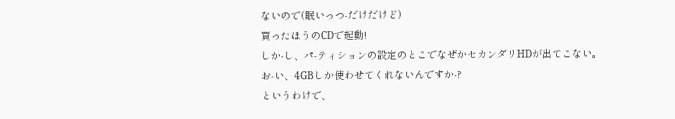ないので(眠いっつ-だけだけど)
買ったほうのCDで起動!
しか-し、パ-ティションの設定のとこでなぜかセカンダリHDが出てこない。
お-い、4GBしか使わせてくれないんですか-?
というわけで、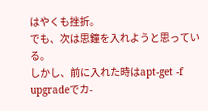はやくも挫折。
でも、次は思鐘を入れようと思っている。
しかし、前に入れた時はapt-get -f upgradeでカ-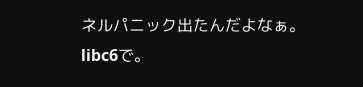ネルパニック出たんだよなぁ。
libc6で。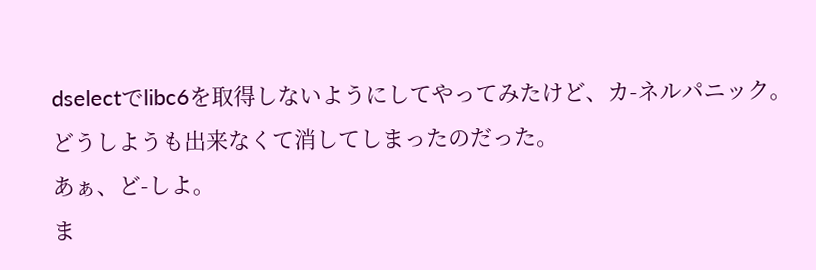dselectでlibc6を取得しないようにしてやってみたけど、カ-ネルパニック。
どうしようも出来なくて消してしまったのだった。
あぁ、ど-しよ。
ま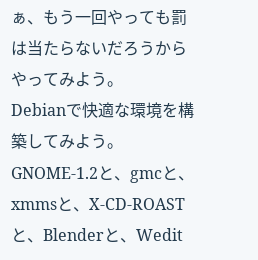ぁ、もう一回やっても罰は当たらないだろうからやってみよう。
Debianで快適な環境を構築してみよう。
GNOME-1.2と、gmcと、xmmsと、X-CD-ROASTと、Blenderと、Wedit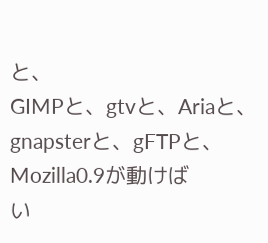と、
GIMPと、gtvと、Ariaと、gnapsterと、gFTPと、Mozilla0.9が動けば
い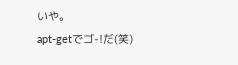いや。
apt-getでゴ-!だ(笑)